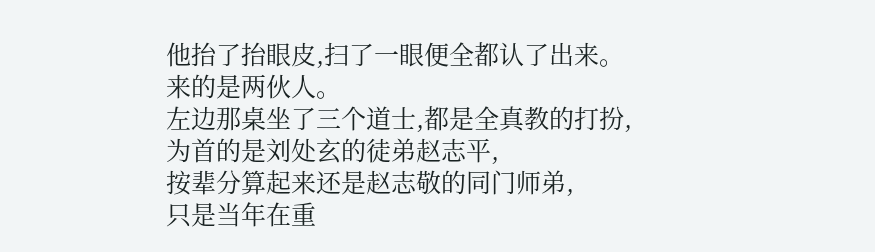他抬了抬眼皮,扫了一眼便全都认了出来。
来的是两伙人。
左边那桌坐了三个道士,都是全真教的打扮,
为首的是刘处玄的徒弟赵志平,
按辈分算起来还是赵志敬的同门师弟,
只是当年在重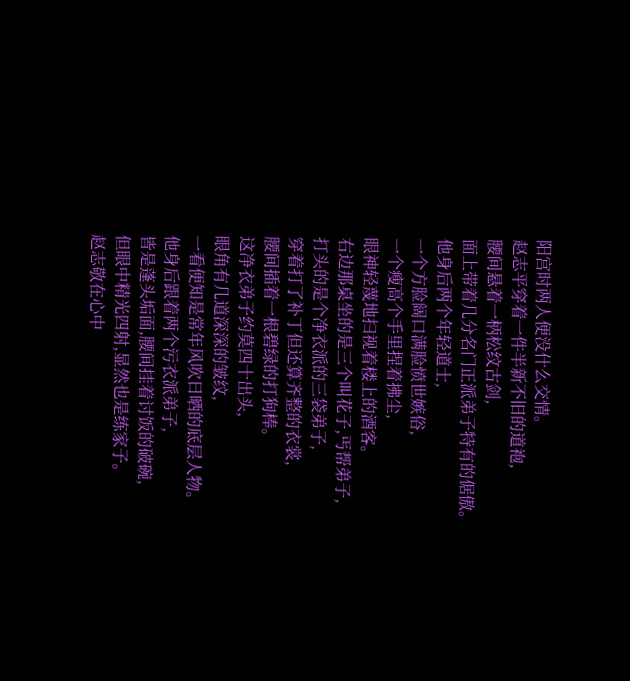阳宫时两人便没什么交情。
赵志平穿着一件半新不旧的道袍,
腰间悬着一柄松纹古剑,
面上带着几分名门正派弟子特有的倨傲。
他身后两个年轻道士,
一个方脸阔口满脸愤世嫉俗,
一个瘦高个手里捏着拂尘,
眼神轻蔑地扫视着楼上的酒客。
右边那桌坐的是三个叫花子,丐帮弟子,
打头的是个净衣派的三袋弟子,
穿着打了补丁但还算齐整的衣裳,
腰间插着一根碧绿的打狗棒。
这净衣弟子约莫四十出头,
眼角有几道深深的皱纹,
一看便知是常年风吹日晒的底层人物。
他身后跟着两个污衣派弟子,
皆是蓬头垢面,腰间挂着讨饭的破碗,
但眼中精光四射,显然也是练家子。
赵志敬在心中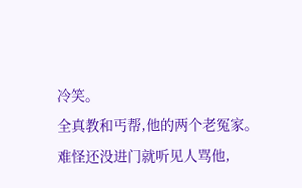冷笑。
全真教和丐帮,他的两个老冤家。
难怪还没进门就听见人骂他,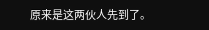原来是这两伙人先到了。